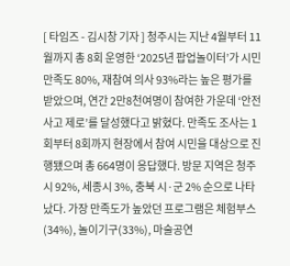[ 타임즈 - 김시창 기자 ] 청주시는 지난 4월부터 11월까지 총 8회 운영한 ‘2025년 팝업놀이터’가 시민 만족도 80%, 재참여 의사 93%라는 높은 평가를 받았으며, 연간 2만8천여명이 참여한 가운데 ‘안전사고 제로’를 달성했다고 밝혔다. 만족도 조사는 1회부터 8회까지 현장에서 참여 시민을 대상으로 진행됐으며 총 664명이 응답했다. 방문 지역은 청주시 92%, 세종시 3%, 충북 시·군 2% 순으로 나타났다. 가장 만족도가 높았던 프로그램은 체험부스(34%), 놀이기구(33%), 마술공연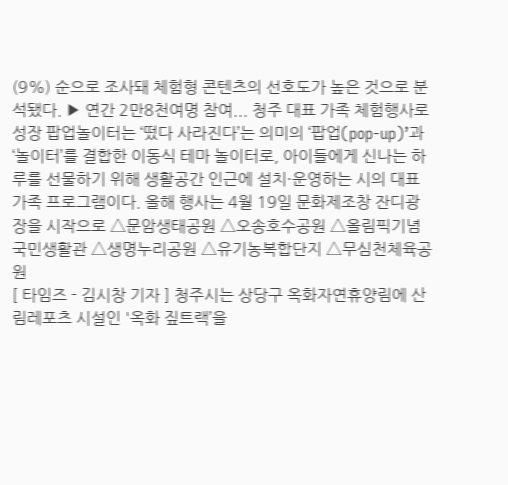(9%) 순으로 조사돼 체험형 콘텐츠의 선호도가 높은 것으로 분석됐다. ▶ 연간 2만8천여명 참여... 청주 대표 가족 체험행사로 성장 팝업놀이터는 ‘떴다 사라진다’는 의미의 ‘팝업(pop-up)’과 ‘놀이터’를 결합한 이동식 테마 놀이터로, 아이들에게 신나는 하루를 선물하기 위해 생활공간 인근에 설치·운영하는 시의 대표 가족 프로그램이다. 올해 행사는 4월 19일 문화제조창 잔디광장을 시작으로 △문암생태공원 △오송호수공원 △올림픽기념국민생활관 △생명누리공원 △유기농복합단지 △무심천체육공원
[ 타임즈 - 김시창 기자 ] 청주시는 상당구 옥화자연휴양림에 산림레포츠 시설인 '옥화 짚트랙’을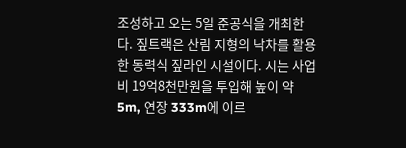조성하고 오는 5일 준공식을 개최한다. 짚트랙은 산림 지형의 낙차를 활용한 동력식 짚라인 시설이다. 시는 사업비 19억8천만원을 투입해 높이 약 5m, 연장 333m에 이르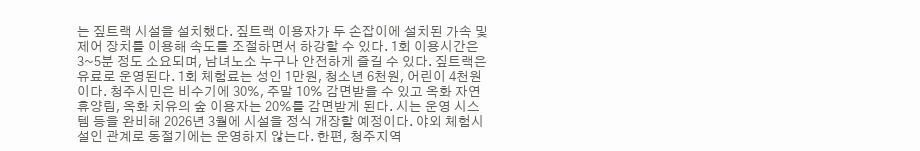는 짚트랙 시설을 설치했다. 짚트랙 이용자가 두 손잡이에 설치된 가속 및 제어 장치를 이용해 속도를 조절하면서 하강할 수 있다. 1회 이용시간은 3~5분 정도 소요되며, 남녀노소 누구나 안전하게 즐길 수 있다. 짚트랙은 유료로 운영된다. 1회 체험료는 성인 1만원, 청소년 6천원, 어린이 4천원이다. 청주시민은 비수기에 30%, 주말 10% 감면받을 수 있고 옥화 자연휴양림, 옥화 치유의 숲 이용자는 20%를 감면받게 된다. 시는 운영 시스템 등을 완비해 2026년 3월에 시설을 정식 개장할 예정이다. 야외 체험시설인 관계로 동절기에는 운영하지 않는다. 한편, 청주지역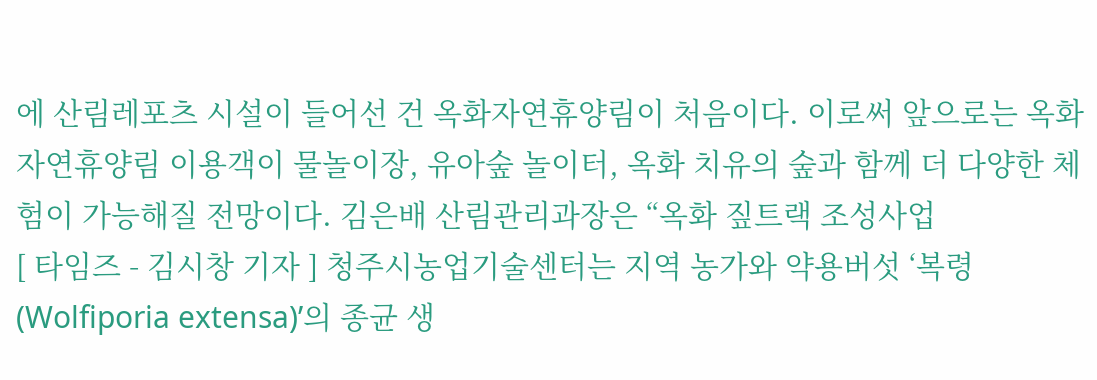에 산림레포츠 시설이 들어선 건 옥화자연휴양림이 처음이다. 이로써 앞으로는 옥화자연휴양림 이용객이 물놀이장, 유아숲 놀이터, 옥화 치유의 숲과 함께 더 다양한 체험이 가능해질 전망이다. 김은배 산림관리과장은 “옥화 짚트랙 조성사업
[ 타임즈 - 김시창 기자 ] 청주시농업기술센터는 지역 농가와 약용버섯 ‘복령(Wolfiporia extensa)’의 종균 생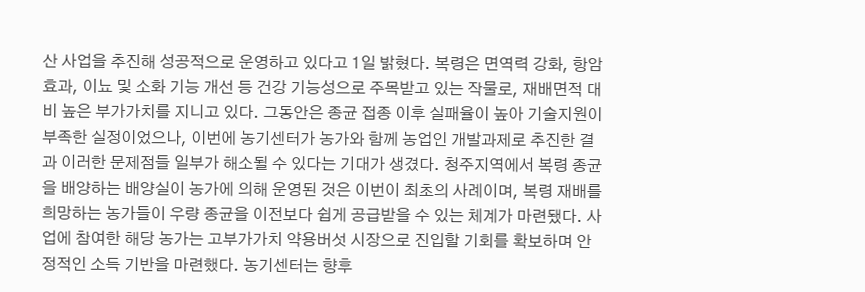산 사업을 추진해 성공적으로 운영하고 있다고 1일 밝혔다. 복령은 면역력 강화, 항암 효과, 이뇨 및 소화 기능 개선 등 건강 기능성으로 주목받고 있는 작물로, 재배면적 대비 높은 부가가치를 지니고 있다. 그동안은 종균 접종 이후 실패율이 높아 기술지원이 부족한 실정이었으나, 이번에 농기센터가 농가와 함께 농업인 개발과제로 추진한 결과 이러한 문제점들 일부가 해소될 수 있다는 기대가 생겼다. 청주지역에서 복령 종균을 배양하는 배양실이 농가에 의해 운영된 것은 이번이 최초의 사례이며, 복령 재배를 희망하는 농가들이 우량 종균을 이전보다 쉽게 공급받을 수 있는 체계가 마련됐다. 사업에 참여한 해당 농가는 고부가가치 약용버섯 시장으로 진입할 기회를 확보하며 안정적인 소득 기반을 마련했다. 농기센터는 향후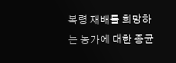복령 재배를 희망하는 농가에 대한 종균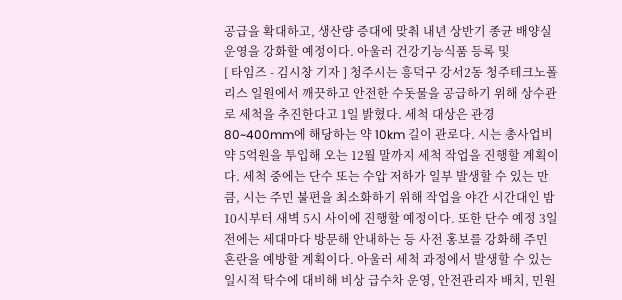공급을 확대하고, 생산량 증대에 맞춰 내년 상반기 종균 배양실 운영을 강화할 예정이다. 아울러 건강기능식품 등록 및
[ 타임즈 - 김시창 기자 ] 청주시는 흥덕구 강서2동 청주테크노폴리스 일원에서 깨끗하고 안전한 수돗물을 공급하기 위해 상수관로 세척을 추진한다고 1일 밝혔다. 세척 대상은 관경 80~400mm에 해당하는 약 10km 길이 관로다. 시는 총사업비 약 5억원을 투입해 오는 12월 말까지 세척 작업을 진행할 계획이다. 세척 중에는 단수 또는 수압 저하가 일부 발생할 수 있는 만큼, 시는 주민 불편을 최소화하기 위해 작업을 야간 시간대인 밤 10시부터 새벽 5시 사이에 진행할 예정이다. 또한 단수 예정 3일 전에는 세대마다 방문해 안내하는 등 사전 홍보를 강화해 주민 혼란을 예방할 계획이다. 아울러 세척 과정에서 발생할 수 있는 일시적 탁수에 대비해 비상 급수차 운영, 안전관리자 배치, 민원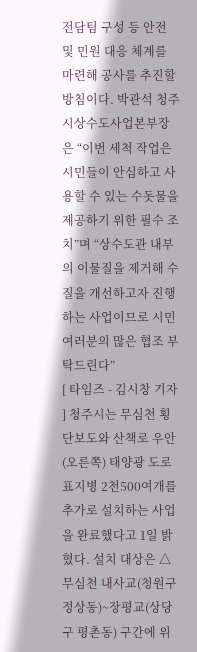전담팀 구성 등 안전 및 민원 대응 체계를 마련해 공사를 추진할 방침이다. 박관석 청주시상수도사업본부장은 “이번 세척 작업은 시민들이 안심하고 사용할 수 있는 수돗물을 제공하기 위한 필수 조치”며 “상수도관 내부의 이물질을 제거해 수질을 개선하고자 진행하는 사업이므로 시민 여러분의 많은 협조 부탁드린다”
[ 타임즈 - 김시창 기자 ] 청주시는 무심천 횡단보도와 산책로 우안(오른쪽) 태양광 도로표지병 2천500여개를 추가로 설치하는 사업을 완료했다고 1일 밝혔다. 설치 대상은 △무심천 내사교(청원구 정상동)~장평교(상당구 평촌동) 구간에 위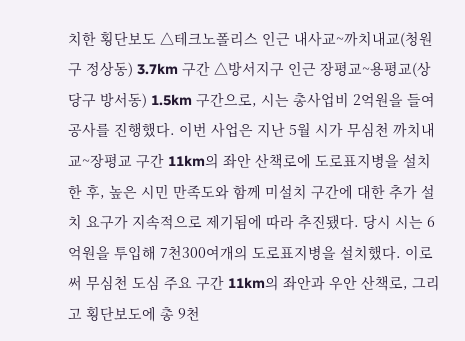치한 횡단보도 △테크노폴리스 인근 내사교~까치내교(청원구 정상동) 3.7km 구간 △방서지구 인근 장평교~용평교(상당구 방서동) 1.5km 구간으로, 시는 총사업비 2억원을 들여 공사를 진행했다. 이번 사업은 지난 5월 시가 무심천 까치내교~장평교 구간 11km의 좌안 산책로에 도로표지병을 설치한 후, 높은 시민 만족도와 함께 미설치 구간에 대한 추가 설치 요구가 지속적으로 제기됨에 따라 추진됐다. 당시 시는 6억원을 투입해 7천300여개의 도로표지병을 설치했다. 이로써 무심천 도심 주요 구간 11km의 좌안과 우안 산책로, 그리고 횡단보도에 총 9천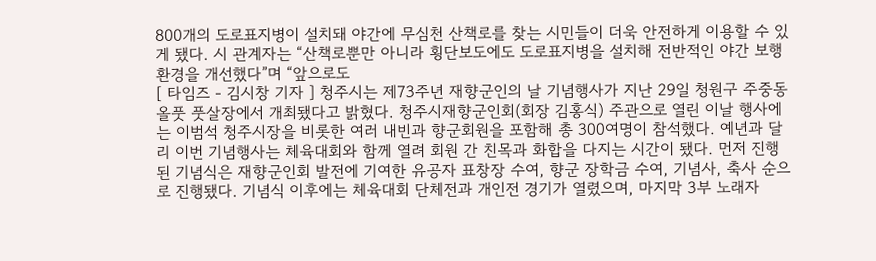800개의 도로표지병이 설치돼 야간에 무심천 산책로를 찾는 시민들이 더욱 안전하게 이용할 수 있게 됐다. 시 관계자는 “산책로뿐만 아니라 횡단보도에도 도로표지병을 설치해 전반적인 야간 보행환경을 개선했다”며 “앞으로도
[ 타임즈 - 김시창 기자 ] 청주시는 제73주년 재향군인의 날 기념행사가 지난 29일 청원구 주중동 올풋 풋살장에서 개최됐다고 밝혔다. 청주시재향군인회(회장 김홍식) 주관으로 열린 이날 행사에는 이범석 청주시장을 비롯한 여러 내빈과 향군회원을 포함해 총 300여명이 참석했다. 예년과 달리 이번 기념행사는 체육대회와 함께 열려 회원 간 친목과 화합을 다지는 시간이 됐다. 먼저 진행된 기념식은 재향군인회 발전에 기여한 유공자 표창장 수여, 향군 장학금 수여, 기념사, 축사 순으로 진행됐다. 기념식 이후에는 체육대회 단체전과 개인전 경기가 열렸으며, 마지막 3부 노래자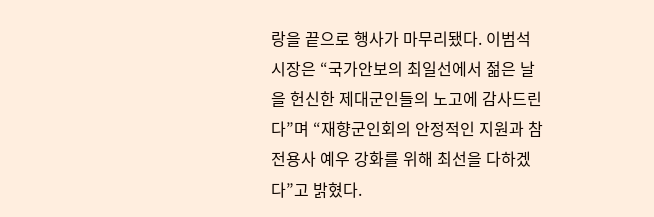랑을 끝으로 행사가 마무리됐다. 이범석 시장은 “국가안보의 최일선에서 젊은 날을 헌신한 제대군인들의 노고에 감사드린다”며 “재향군인회의 안정적인 지원과 참전용사 예우 강화를 위해 최선을 다하겠다”고 밝혔다.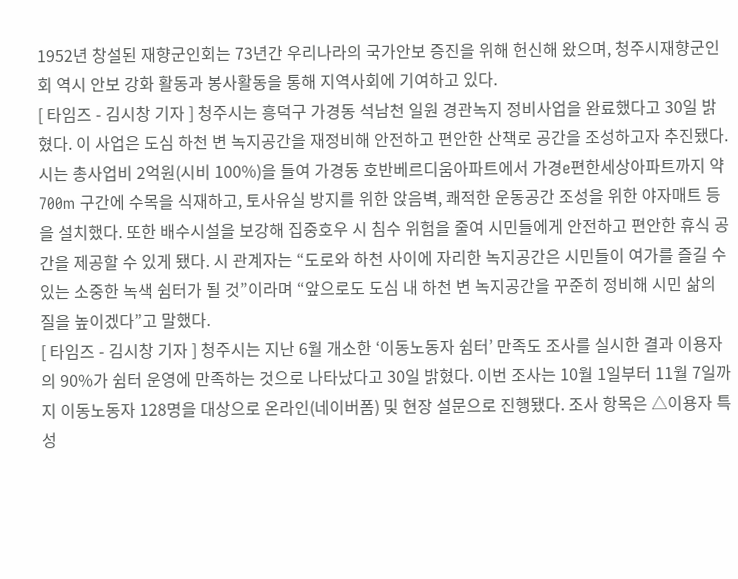1952년 창설된 재향군인회는 73년간 우리나라의 국가안보 증진을 위해 헌신해 왔으며, 청주시재향군인회 역시 안보 강화 활동과 봉사활동을 통해 지역사회에 기여하고 있다.
[ 타임즈 - 김시창 기자 ] 청주시는 흥덕구 가경동 석남천 일원 경관녹지 정비사업을 완료했다고 30일 밝혔다. 이 사업은 도심 하천 변 녹지공간을 재정비해 안전하고 편안한 산책로 공간을 조성하고자 추진됐다. 시는 총사업비 2억원(시비 100%)을 들여 가경동 호반베르디움아파트에서 가경e편한세상아파트까지 약 700m 구간에 수목을 식재하고, 토사유실 방지를 위한 앉음벽, 쾌적한 운동공간 조성을 위한 야자매트 등을 설치했다. 또한 배수시설을 보강해 집중호우 시 침수 위험을 줄여 시민들에게 안전하고 편안한 휴식 공간을 제공할 수 있게 됐다. 시 관계자는 “도로와 하천 사이에 자리한 녹지공간은 시민들이 여가를 즐길 수 있는 소중한 녹색 쉼터가 될 것”이라며 “앞으로도 도심 내 하천 변 녹지공간을 꾸준히 정비해 시민 삶의 질을 높이겠다”고 말했다.
[ 타임즈 - 김시창 기자 ] 청주시는 지난 6월 개소한 ‘이동노동자 쉼터’ 만족도 조사를 실시한 결과 이용자의 90%가 쉼터 운영에 만족하는 것으로 나타났다고 30일 밝혔다. 이번 조사는 10월 1일부터 11월 7일까지 이동노동자 128명을 대상으로 온라인(네이버폼) 및 현장 설문으로 진행됐다. 조사 항목은 △이용자 특성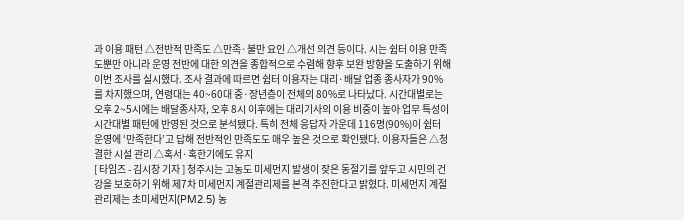과 이용 패턴 △전반적 만족도 △만족·불만 요인 △개선 의견 등이다. 시는 쉼터 이용 만족도뿐만 아니라 운영 전반에 대한 의견을 종합적으로 수렴해 향후 보완 방향을 도출하기 위해 이번 조사를 실시했다. 조사 결과에 따르면 쉼터 이용자는 대리·배달 업종 종사자가 90%를 차지했으며, 연령대는 40~60대 중·장년층이 전체의 80%로 나타났다. 시간대별로는 오후 2~5시에는 배달종사자, 오후 8시 이후에는 대리기사의 이용 비중이 높아 업무 특성이 시간대별 패턴에 반영된 것으로 분석됐다. 특히 전체 응답자 가운데 116명(90%)이 쉼터 운영에 ‘만족한다’고 답해 전반적인 만족도도 매우 높은 것으로 확인됐다. 이용자들은 △청결한 시설 관리 △혹서·혹한기에도 유지
[ 타임즈 - 김시창 기자 ] 청주시는 고농도 미세먼지 발생이 잦은 동절기를 앞두고 시민의 건강을 보호하기 위해 제7차 미세먼지 계절관리제를 본격 추진한다고 밝혔다. 미세먼지 계절관리제는 초미세먼지(PM2.5) 농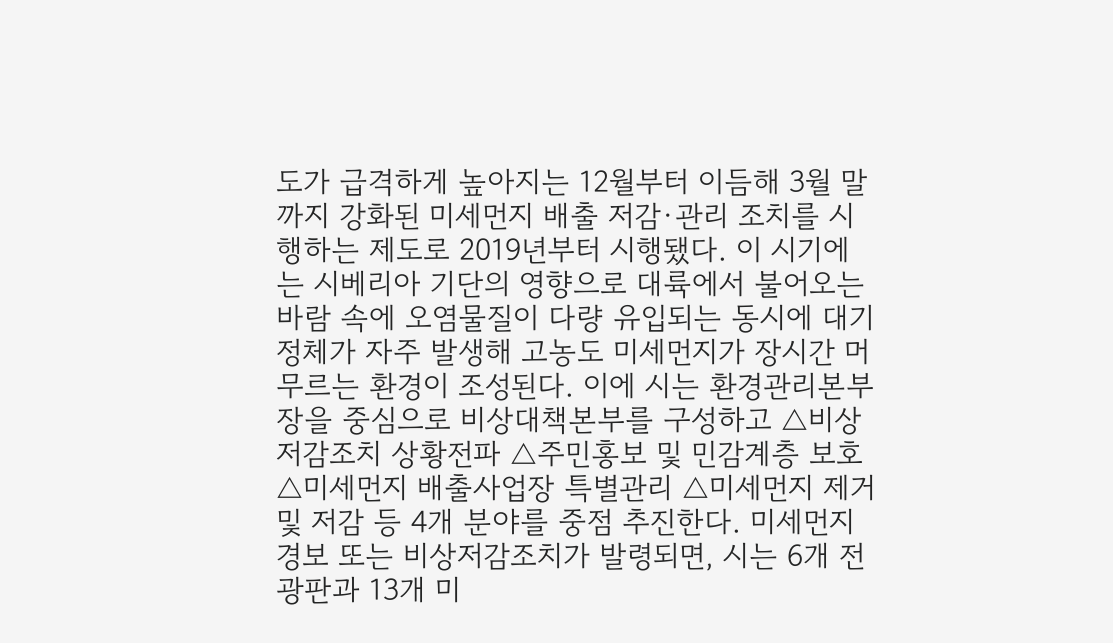도가 급격하게 높아지는 12월부터 이듬해 3월 말까지 강화된 미세먼지 배출 저감·관리 조치를 시행하는 제도로 2019년부터 시행됐다. 이 시기에는 시베리아 기단의 영향으로 대륙에서 불어오는 바람 속에 오염물질이 다량 유입되는 동시에 대기정체가 자주 발생해 고농도 미세먼지가 장시간 머무르는 환경이 조성된다. 이에 시는 환경관리본부장을 중심으로 비상대책본부를 구성하고 △비상저감조치 상황전파 △주민홍보 및 민감계층 보호 △미세먼지 배출사업장 특별관리 △미세먼지 제거 및 저감 등 4개 분야를 중점 추진한다. 미세먼지 경보 또는 비상저감조치가 발령되면, 시는 6개 전광판과 13개 미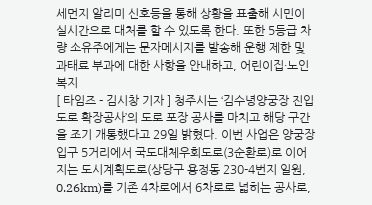세먼지 알리미 신호등을 통해 상황을 표출해 시민이 실시간으로 대처를 할 수 있도록 한다. 또한 5등급 차량 소유주에게는 문자메시지를 발송해 운행 제한 및 과태료 부과에 대한 사항을 안내하고, 어린이집·노인복지
[ 타임즈 - 김시창 기자 ] 청주시는 ‘김수녕양궁장 진입도로 확장공사’의 도로 포장 공사를 마치고 해당 구간을 조기 개통했다고 29일 밝혔다. 이번 사업은 양궁장입구 5거리에서 국도대체우회도로(3순환로)로 이어지는 도시계획도로(상당구 용정동 230-4번지 일원, 0.26km)를 기존 4차로에서 6차로로 넓히는 공사로,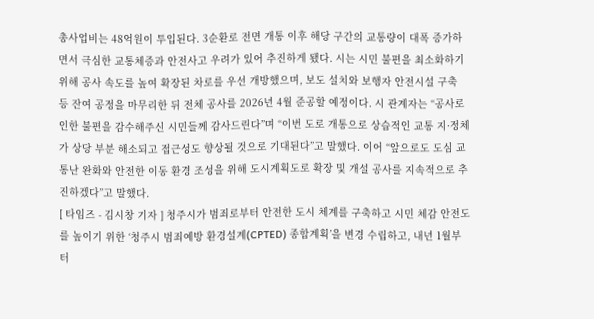총사업비는 48억원이 투입된다. 3순환로 전면 개통 이후 해당 구간의 교통량이 대폭 증가하면서 극심한 교통체증과 안전사고 우려가 있어 추진하게 됐다. 시는 시민 불편을 최소화하기 위해 공사 속도를 높여 확장된 차로를 우선 개방했으며, 보도 설치와 보행자 안전시설 구축 등 잔여 공정을 마무리한 뒤 전체 공사를 2026년 4월 준공할 예정이다. 시 관계자는 “공사로 인한 불편을 감수해주신 시민들께 감사드린다”며 “이번 도로 개통으로 상습적인 교통 지·정체가 상당 부분 해소되고 접근성도 향상될 것으로 기대된다”고 말했다. 이어 “앞으로도 도심 교통난 완화와 안전한 이동 환경 조성을 위해 도시계획도로 확장 및 개설 공사를 지속적으로 추진하겠다”고 말했다.
[ 타임즈 - 김시창 기자 ] 청주시가 범죄로부터 안전한 도시 체계를 구축하고 시민 체감 안전도를 높이기 위한 ‘청주시 범죄예방 환경설계(CPTED) 종합계획’을 변경 수립하고, 내년 1월부터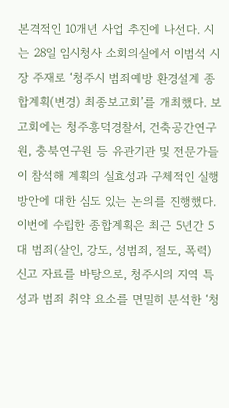본격적인 10개년 사업 추진에 나선다. 시는 28일 임시청사 소회의실에서 이범석 시장 주재로 ‘청주시 범죄예방 환경설계 종합계획(변경) 최종보고회’를 개최했다. 보고회에는 청주흥덕경찰서, 건축공간연구원, 충북연구원 등 유관기관 및 전문가들이 참석해 계획의 실효성과 구체적인 실행 방안에 대한 심도 있는 논의를 진행했다. 이번에 수립한 종합계획은 최근 5년간 5대 범죄(살인, 강도, 성범죄, 절도, 폭력) 신고 자료를 바탕으로, 청주시의 지역 특성과 범죄 취약 요소를 면밀히 분석한 ‘청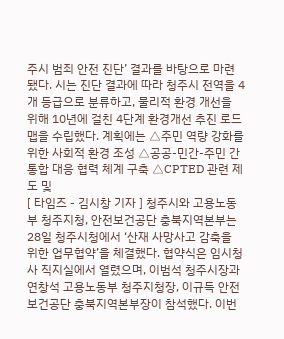주시 범죄 안전 진단’ 결과를 바탕으로 마련됐다. 시는 진단 결과에 따라 청주시 전역을 4개 등급으로 분류하고, 물리적 환경 개선을 위해 10년에 걸친 4단계 환경개선 추진 로드맵을 수립했다. 계획에는 △주민 역량 강화를 위한 사회적 환경 조성 △공공-민간-주민 간 통합 대응 협력 체계 구축 △CPTED 관련 제도 및
[ 타임즈 - 김시창 기자 ] 청주시와 고용노동부 청주지청, 안전보건공단 충북지역본부는 28일 청주시청에서 ‘산재 사망사고 감축을 위한 업무협약’을 체결했다. 협약식은 임시청사 직지실에서 열렸으며, 이범석 청주시장과 연창석 고용노동부 청주지청장, 이규득 안전보건공단 충북지역본부장이 참석했다. 이번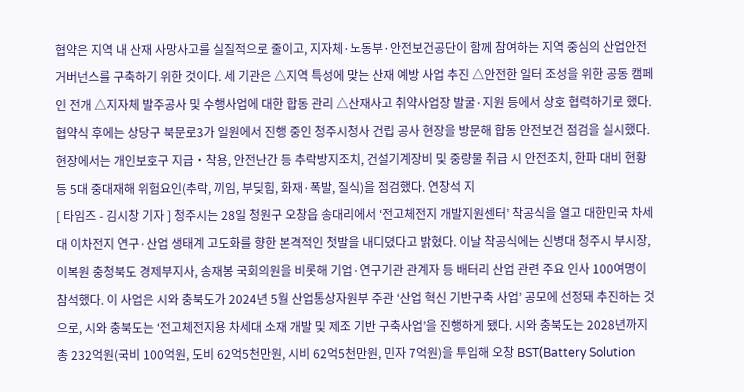협약은 지역 내 산재 사망사고를 실질적으로 줄이고, 지자체·노동부·안전보건공단이 함께 참여하는 지역 중심의 산업안전 거버넌스를 구축하기 위한 것이다. 세 기관은 △지역 특성에 맞는 산재 예방 사업 추진 △안전한 일터 조성을 위한 공동 캠페인 전개 △지자체 발주공사 및 수행사업에 대한 합동 관리 △산재사고 취약사업장 발굴·지원 등에서 상호 협력하기로 했다. 협약식 후에는 상당구 북문로3가 일원에서 진행 중인 청주시청사 건립 공사 현장을 방문해 합동 안전보건 점검을 실시했다. 현장에서는 개인보호구 지급・착용, 안전난간 등 추락방지조치, 건설기계장비 및 중량물 취급 시 안전조치, 한파 대비 현황 등 5대 중대재해 위험요인(추락, 끼임, 부딪힘, 화재·폭발, 질식)을 점검했다. 연창석 지
[ 타임즈 - 김시창 기자 ] 청주시는 28일 청원구 오창읍 송대리에서 ‘전고체전지 개발지원센터’ 착공식을 열고 대한민국 차세대 이차전지 연구·산업 생태계 고도화를 향한 본격적인 첫발을 내디뎠다고 밝혔다. 이날 착공식에는 신병대 청주시 부시장, 이복원 충청북도 경제부지사, 송재봉 국회의원을 비롯해 기업·연구기관 관계자 등 배터리 산업 관련 주요 인사 100여명이 참석했다. 이 사업은 시와 충북도가 2024년 5월 산업통상자원부 주관 ‘산업 혁신 기반구축 사업’ 공모에 선정돼 추진하는 것으로, 시와 충북도는 ‘전고체전지용 차세대 소재 개발 및 제조 기반 구축사업’을 진행하게 됐다. 시와 충북도는 2028년까지 총 232억원(국비 100억원, 도비 62억5천만원, 시비 62억5천만원, 민자 7억원)을 투입해 오창 BST(Battery Solution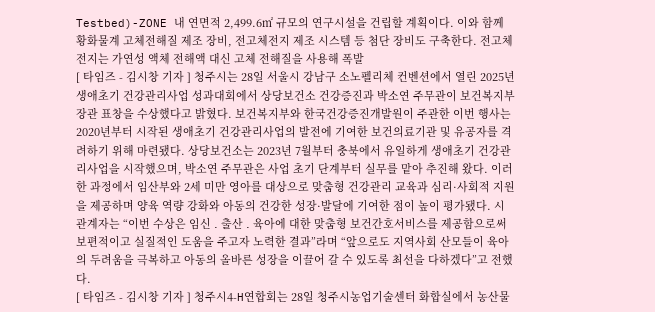Testbed)-ZONE 내 연면적 2,499.6㎡ 규모의 연구시설을 건립할 계획이다. 이와 함께 황화물계 고체전해질 제조 장비, 전고체전지 제조 시스템 등 첨단 장비도 구축한다. 전고체전지는 가연성 액체 전해액 대신 고체 전해질을 사용해 폭발
[ 타임즈 - 김시창 기자 ] 청주시는 28일 서울시 강남구 소노펠리체 컨벤션에서 열린 2025년 생애초기 건강관리사업 성과대회에서 상당보건소 건강증진과 박소연 주무관이 보건복지부장관 표창을 수상했다고 밝혔다. 보건복지부와 한국건강증진개발원이 주관한 이번 행사는 2020년부터 시작된 생애초기 건강관리사업의 발전에 기여한 보건의료기관 및 유공자를 격려하기 위해 마련됐다. 상당보건소는 2023년 7월부터 충북에서 유일하게 생애초기 건강관리사업을 시작했으며, 박소연 주무관은 사업 초기 단계부터 실무를 맡아 추진해 왔다. 이러한 과정에서 임산부와 2세 미만 영아를 대상으로 맞춤형 건강관리 교육과 심리·사회적 지원을 제공하며 양육 역량 강화와 아동의 건강한 성장·발달에 기여한 점이 높이 평가됐다. 시 관계자는 “이번 수상은 임신 ․ 출산 ․ 육아에 대한 맞춤형 보건간호서비스를 제공함으로써 보편적이고 실질적인 도움을 주고자 노력한 결과”라며 “앞으로도 지역사회 산모들이 육아의 두려움을 극복하고 아동의 올바른 성장을 이끌어 갈 수 있도록 최선을 다하겠다”고 전했다.
[ 타임즈 - 김시창 기자 ] 청주시4-H연합회는 28일 청주시농업기술센터 화합실에서 농산물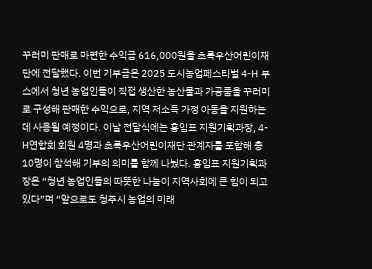꾸러미 판매로 마련한 수익금 616,000원을 초록우산어린이재단에 전달했다. 이번 기부금은 2025 도시농업페스티벌 4-H 부스에서 청년 농업인들이 직접 생산한 농산물과 가공품을 꾸러미로 구성해 판매한 수익으로, 지역 저소득 가정 아동을 지원하는 데 사용될 예정이다. 이날 전달식에는 홍임표 지원기획과장, 4-H연합회 회원 4명과 초록우산어린이재단 관계자를 포함해 총 10명이 참석해 기부의 의미를 함께 나눴다. 홍임표 지원기획과장은 “청년 농업인들의 따뜻한 나눔이 지역사회에 큰 힘이 되고 있다”며 “앞으로도 청주시 농업의 미래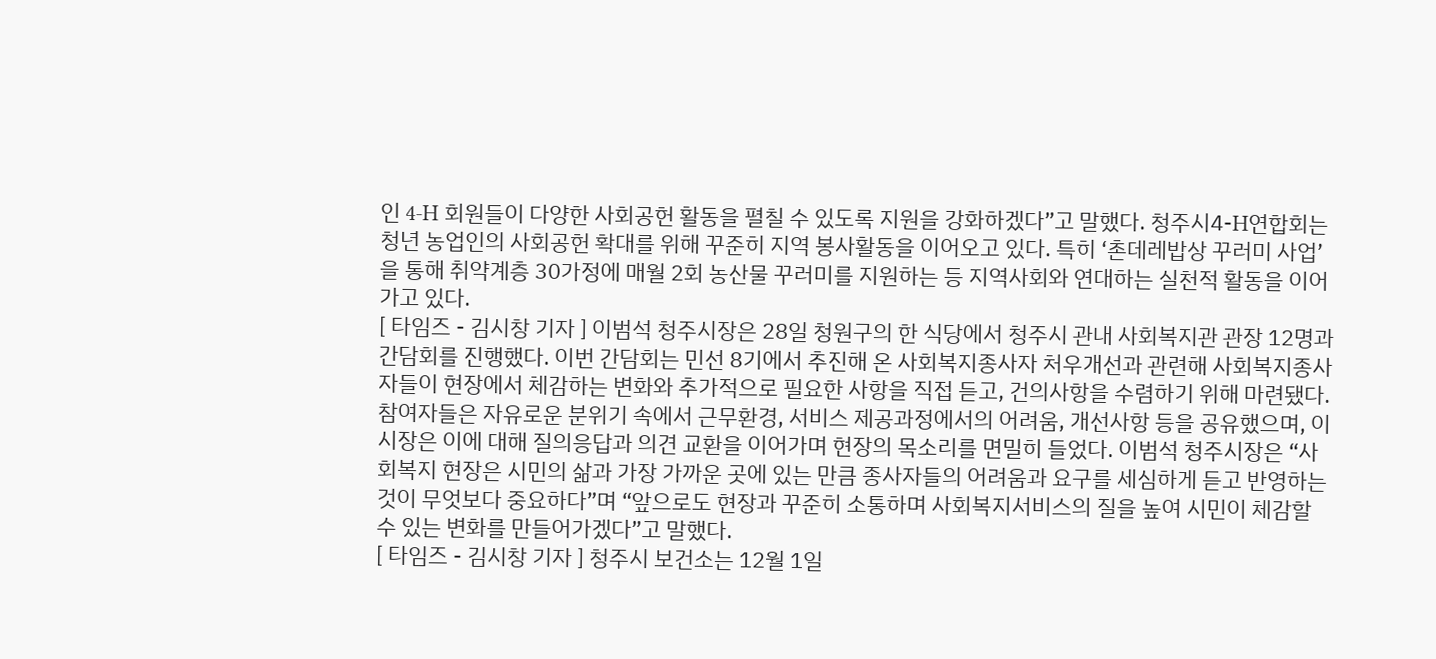인 4-H 회원들이 다양한 사회공헌 활동을 펼칠 수 있도록 지원을 강화하겠다”고 말했다. 청주시4-H연합회는 청년 농업인의 사회공헌 확대를 위해 꾸준히 지역 봉사활동을 이어오고 있다. 특히 ‘촌데레밥상 꾸러미 사업’을 통해 취약계층 30가정에 매월 2회 농산물 꾸러미를 지원하는 등 지역사회와 연대하는 실천적 활동을 이어가고 있다.
[ 타임즈 - 김시창 기자 ] 이범석 청주시장은 28일 청원구의 한 식당에서 청주시 관내 사회복지관 관장 12명과 간담회를 진행했다. 이번 간담회는 민선 8기에서 추진해 온 사회복지종사자 처우개선과 관련해 사회복지종사자들이 현장에서 체감하는 변화와 추가적으로 필요한 사항을 직접 듣고, 건의사항을 수렴하기 위해 마련됐다. 참여자들은 자유로운 분위기 속에서 근무환경, 서비스 제공과정에서의 어려움, 개선사항 등을 공유했으며, 이 시장은 이에 대해 질의응답과 의견 교환을 이어가며 현장의 목소리를 면밀히 들었다. 이범석 청주시장은 “사회복지 현장은 시민의 삶과 가장 가까운 곳에 있는 만큼 종사자들의 어려움과 요구를 세심하게 듣고 반영하는 것이 무엇보다 중요하다”며 “앞으로도 현장과 꾸준히 소통하며 사회복지서비스의 질을 높여 시민이 체감할 수 있는 변화를 만들어가겠다”고 말했다.
[ 타임즈 - 김시창 기자 ] 청주시 보건소는 12월 1일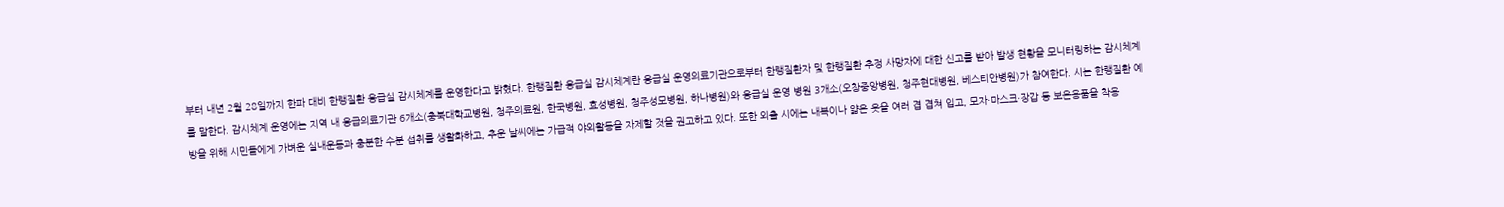부터 내년 2월 28일까지 한파 대비 한랭질환 응급실 감시체계를 운영한다고 밝혔다. 한랭질환 응급실 감시체계란 응급실 운영의료기관으로부터 한랭질환자 및 한랭질환 추정 사망자에 대한 신고를 받아 발생 현황을 모니터링하는 감시체계를 말한다. 감시체계 운영에는 지역 내 응급의료기관 6개소(충북대학교병원, 청주의료원, 한국병원, 효성병원, 청주성모병원, 하나병원)와 응급실 운영 병원 3개소(오창중앙병원, 청주현대병원, 베스티안병원)가 참여한다. 시는 한랭질환 예방을 위해 시민들에게 가벼운 실내운동과 충분한 수분 섭취를 생활화하고, 추운 날씨에는 가급적 야외활동을 자제할 것을 권고하고 있다. 또한 외출 시에는 내복이나 얇은 옷을 여러 겹 겹쳐 입고, 모자·마스크·장갑 등 보온용품을 착용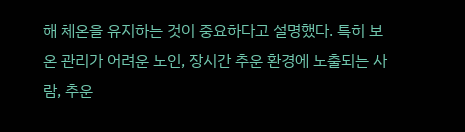해 체온을 유지하는 것이 중요하다고 설명했다. 특히 보온 관리가 어려운 노인, 장시간 추운 환경에 노출되는 사람, 추운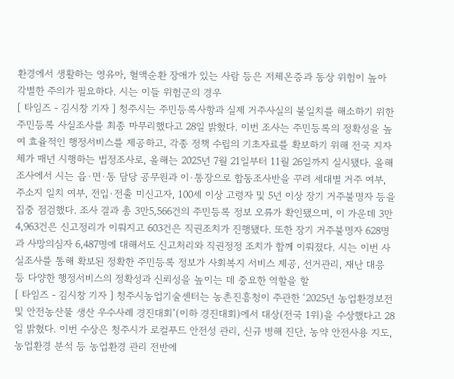환경에서 생활하는 영유아, 혈액순환 장애가 있는 사람 등은 저체온증과 동상 위험이 높아 각별한 주의가 필요하다. 시는 이들 위험군의 경우
[ 타임즈 - 김시창 기자 ] 청주시는 주민등록사항과 실제 거주사실의 불일치를 해소하기 위한 주민등록 사실조사를 최종 마무리했다고 28일 밝혔다. 이번 조사는 주민등록의 정확성을 높여 효율적인 행정서비스를 제공하고, 각종 정책 수립의 기초자료를 확보하기 위해 전국 지자체가 매년 시행하는 법정조사로, 올해는 2025년 7월 21일부터 11월 26일까지 실시됐다. 올해 조사에서 시는 읍·면·동 담당 공무원과 이·통장으로 합동조사반을 꾸려 세대별 거주 여부, 주소지 일치 여부, 전입·전출 미신고자, 100세 이상 고령자 및 5년 이상 장기 거주불명자 등을 집중 점검했다. 조사 결과 총 3만5,566건의 주민등록 정보 오류가 확인됐으며, 이 가운데 3만4,963건은 신고정리가 이뤄지고 603건은 직권조치가 진행됐다. 또한 장기 거주불명자 628명과 사망의심자 6,487명에 대해서도 신고처리와 직권정정 조치가 함께 이뤄졌다. 시는 이번 사실조사를 통해 확보된 정확한 주민등록 정보가 사회복지 서비스 제공, 선거관리, 재난 대응 등 다양한 행정서비스의 정확성과 신뢰성을 높이는 데 중요한 역할을 할
[ 타임즈 - 김시창 기자 ] 청주시농업기술센터는 농촌진흥청이 주관한 ‘2025년 농업환경보전 및 안전농산물 생산 우수사례 경진대회’(이하 경진대회)에서 대상(전국 1위)을 수상했다고 28일 밝혔다. 이번 수상은 청주시가 로컬푸드 안전성 관리, 신규 병해 진단, 농약 안전사용 지도, 농업환경 분석 등 농업환경 관리 전반에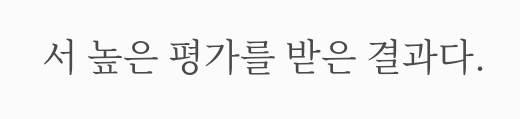서 높은 평가를 받은 결과다.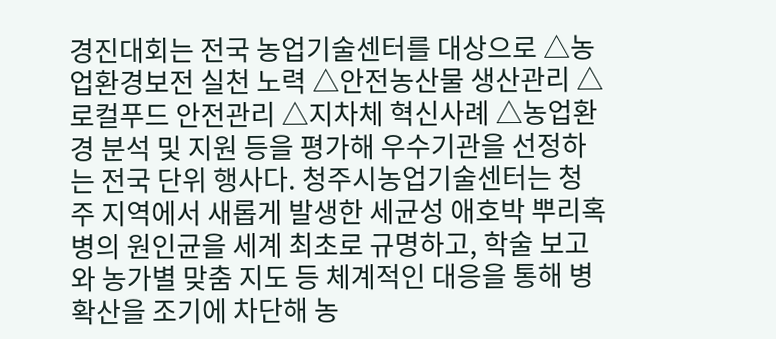경진대회는 전국 농업기술센터를 대상으로 △농업환경보전 실천 노력 △안전농산물 생산관리 △로컬푸드 안전관리 △지차체 혁신사례 △농업환경 분석 및 지원 등을 평가해 우수기관을 선정하는 전국 단위 행사다. 청주시농업기술센터는 청주 지역에서 새롭게 발생한 세균성 애호박 뿌리혹병의 원인균을 세계 최초로 규명하고, 학술 보고와 농가별 맞춤 지도 등 체계적인 대응을 통해 병 확산을 조기에 차단해 농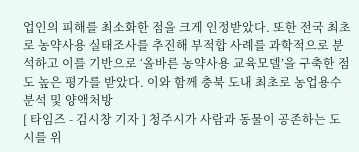업인의 피해를 최소화한 점을 크게 인정받았다. 또한 전국 최초로 농약사용 실태조사를 추진해 부적합 사례를 과학적으로 분석하고 이를 기반으로 ‘올바른 농약사용 교육모델’을 구축한 점도 높은 평가를 받았다. 이와 함께 충북 도내 최초로 농업용수 분석 및 양액처방
[ 타임즈 - 김시창 기자 ] 청주시가 사람과 동물이 공존하는 도시를 위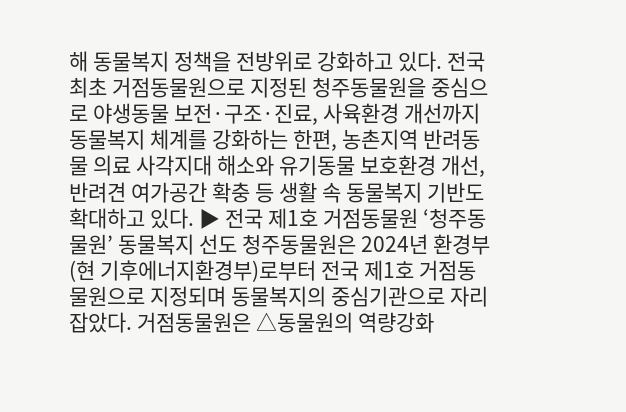해 동물복지 정책을 전방위로 강화하고 있다. 전국 최초 거점동물원으로 지정된 청주동물원을 중심으로 야생동물 보전·구조·진료, 사육환경 개선까지 동물복지 체계를 강화하는 한편, 농촌지역 반려동물 의료 사각지대 해소와 유기동물 보호환경 개선, 반려견 여가공간 확충 등 생활 속 동물복지 기반도 확대하고 있다. ▶ 전국 제1호 거점동물원 ‘청주동물원’ 동물복지 선도 청주동물원은 2024년 환경부(현 기후에너지환경부)로부터 전국 제1호 거점동물원으로 지정되며 동물복지의 중심기관으로 자리 잡았다. 거점동물원은 △동물원의 역량강화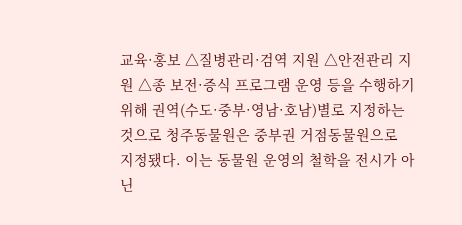교육·홍보 △질병관리·검역 지원 △안전관리 지원 △종 보전·증식 프로그램 운영 등을 수행하기 위해 권역(수도·중부·영남·호남)별로 지정하는 것으로 청주동물원은 중부권 거점동물원으로 지정됐다. 이는 동물원 운영의 철학을 전시가 아닌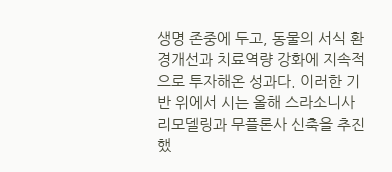생명 존중에 두고, 동물의 서식 환경개선과 치료역량 강화에 지속적으로 투자해온 성과다. 이러한 기반 위에서 시는 올해 스라소니사 리모델링과 무플론사 신축을 추진했